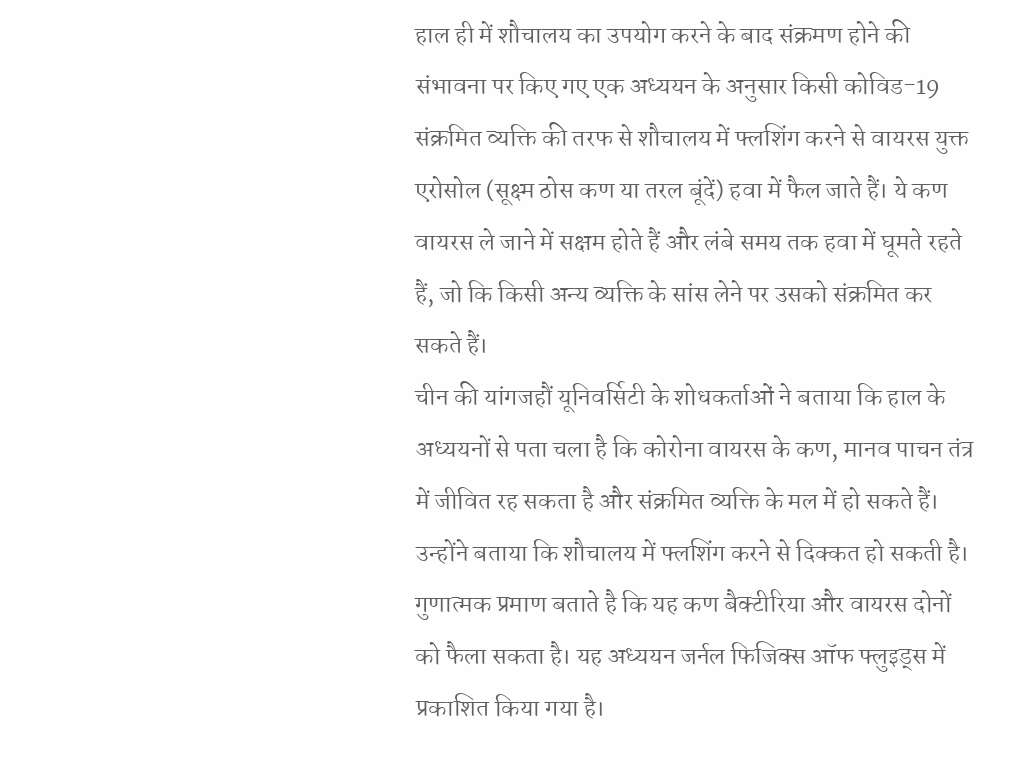हाल ही में शौचालय का उपयोग करने के बाद संक्रमण होने की संभावना पर किए गए एक अध्ययन के अनुसार किसी कोविड-19 संक्रमित व्यक्ति की तरफ से शौचालय में फ्लशिंग करने से वायरस युक्त एरोसोल (सूक्ष्म ठोस कण या तरल बूंदें) हवा में फैल जाते हैं। ये कण वायरस ले जाने में सक्षम होते हैं और लंबे समय तक हवा में घूमते रहते हैं, जो कि किसी अन्य व्यक्ति के सांस लेने पर उसको संक्रमित कर सकते हैं।
चीन की यांगजहौं यूनिवर्सिटी के शोधकर्ताओं ने बताया कि हाल के अध्ययनों से पता चला है कि कोरोना वायरस के कण, मानव पाचन तंत्र में जीवित रह सकता है और संक्रमित व्यक्ति के मल में हो सकते हैं। उन्होंने बताया कि शौचालय में फ्लशिंग करने से दिक्कत हो सकती है। गुणात्मक प्रमाण बताते है कि यह कण बैक्टीरिया और वायरस दोनों को फैला सकता है। यह अध्ययन जर्नल फिजिक्स ऑफ फ्लुइड्स में प्रकाशित किया गया है।